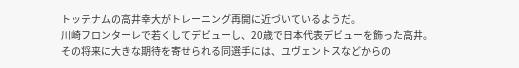トッテナムの高井幸大がトレーニング再開に近づいているようだ。
川崎フロンターレで若くしてデビューし、20歳で日本代表デビューを飾った高井。その将来に大きな期待を寄せられる同選手には、ユヴェントスなどからの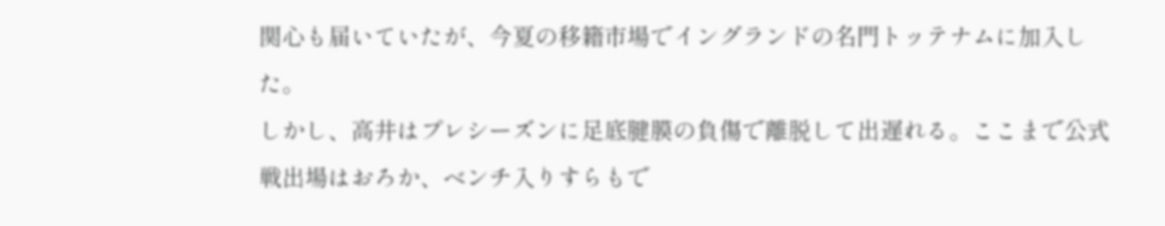関心も届いていたが、今夏の移籍市場でイングランドの名門トッテナムに加入した。
しかし、高井はプレシーズンに足底腱膜の負傷で離脱して出遅れる。ここまで公式戦出場はおろか、ベンチ入りすらもで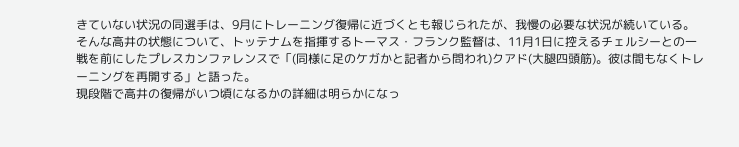きていない状況の同選手は、9月にトレーニング復帰に近づくとも報じられたが、我慢の必要な状況が続いている。
そんな高井の状態について、トッテナムを指揮するトーマス・フランク監督は、11月1日に控えるチェルシーとの一戦を前にしたプレスカンファレンスで「(同様に足のケガかと記者から問われ)クアド(大腿四頭筋)。彼は間もなくトレーニングを再開する」と語った。
現段階で高井の復帰がいつ頃になるかの詳細は明らかになっ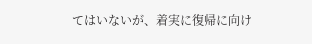てはいないが、着実に復帰に向け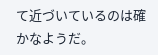て近づいているのは確かなようだ。